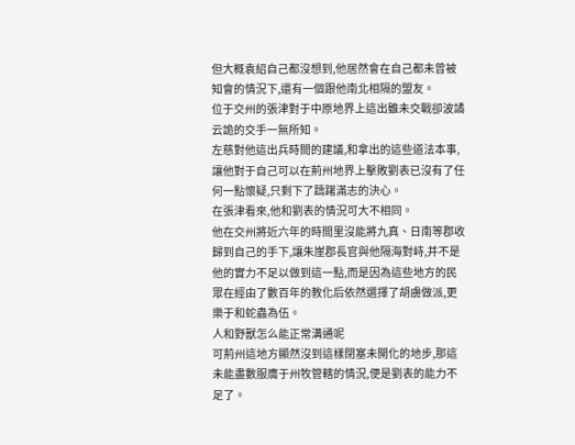但大概袁紹自己都沒想到,他居然會在自己都未曾被知會的情況下,還有一個跟他南北相隔的盟友。
位于交州的張津對于中原地界上這出雖未交戰卻波譎云詭的交手一無所知。
左慈對他這出兵時間的建議,和拿出的這些道法本事,讓他對于自己可以在荊州地界上擊敗劉表已沒有了任何一點懷疑,只剩下了躊躇滿志的決心。
在張津看來,他和劉表的情況可大不相同。
他在交州將近六年的時間里沒能將九真、日南等郡收歸到自己的手下,讓朱崖郡長官與他隔海對峙,并不是他的實力不足以做到這一點,而是因為這些地方的民眾在經由了數百年的教化后依然選擇了胡虜做派,更樂于和蛇蟲為伍。
人和野獸怎么能正常溝通呢
可荊州這地方顯然沒到這樣閉塞未開化的地步,那這未能盡數服膺于州牧管轄的情況,便是劉表的能力不足了。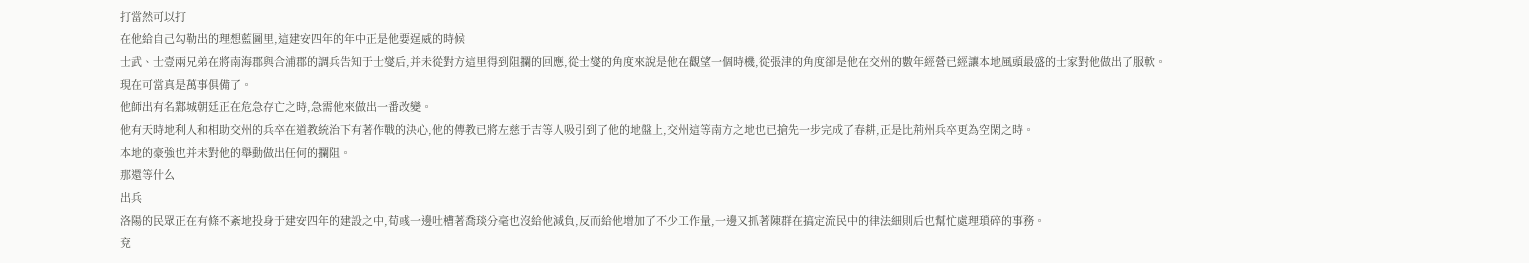打當然可以打
在他給自己勾勒出的理想藍圖里,這建安四年的年中正是他要逞威的時候
士武、士壹兩兄弟在將南海郡與合浦郡的調兵告知于士燮后,并未從對方這里得到阻攔的回應,從士燮的角度來說是他在觀望一個時機,從張津的角度卻是他在交州的數年經營已經讓本地風頭最盛的士家對他做出了服軟。
現在可當真是萬事俱備了。
他師出有名鄴城朝廷正在危急存亡之時,急需他來做出一番改變。
他有天時地利人和相助交州的兵卒在道教統治下有著作戰的決心,他的傳教已將左慈于吉等人吸引到了他的地盤上,交州這等南方之地也已搶先一步完成了春耕,正是比荊州兵卒更為空閑之時。
本地的豪強也并未對他的舉動做出任何的攔阻。
那還等什么
出兵
洛陽的民眾正在有條不紊地投身于建安四年的建設之中,荀彧一邊吐槽著喬琰分毫也沒給他減負,反而給他增加了不少工作量,一邊又抓著陳群在搞定流民中的律法細則后也幫忙處理瑣碎的事務。
兗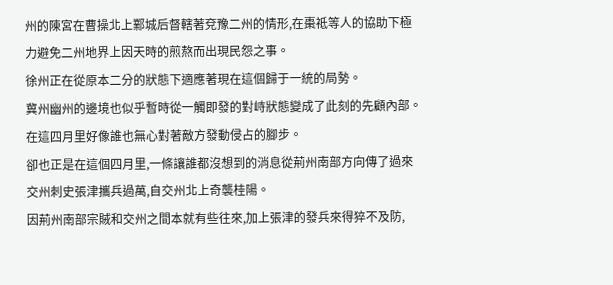州的陳宮在曹操北上鄴城后督轄著兗豫二州的情形,在棗祗等人的協助下極力避免二州地界上因天時的煎熬而出現民怨之事。
徐州正在從原本二分的狀態下適應著現在這個歸于一統的局勢。
冀州幽州的邊境也似乎暫時從一觸即發的對峙狀態變成了此刻的先顧內部。
在這四月里好像誰也無心對著敵方發動侵占的腳步。
卻也正是在這個四月里,一條讓誰都沒想到的消息從荊州南部方向傳了過來
交州刺史張津攜兵過萬,自交州北上奇襲桂陽。
因荊州南部宗賊和交州之間本就有些往來,加上張津的發兵來得猝不及防,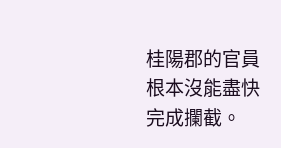桂陽郡的官員根本沒能盡快完成攔截。